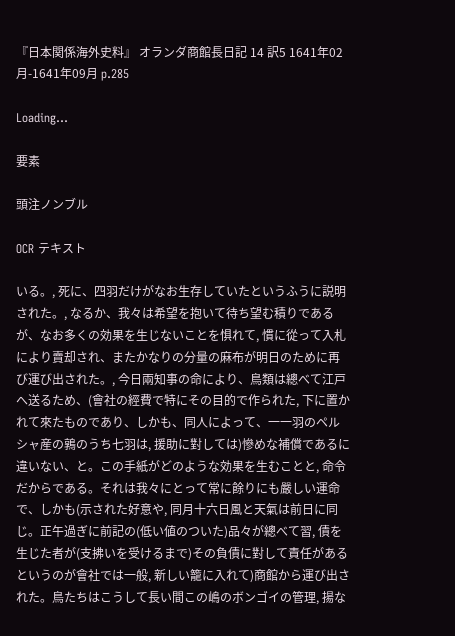『日本関係海外史料』 オランダ商館長日記 14 訳5 1641年02月-1641年09月 p.285

Loading…

要素

頭注ノンブル

OCR テキスト

いる。, 死に、四羽だけがなお生存していたというふうに説明された。, なるか、我々は希望を抱いて待ち望む積りであるが、なお多くの効果を生じないことを惧れて, 慣に從って入札により賣却され、またかなりの分量の麻布が明日のために再び運び出された。, 今日兩知事の命により、鳥類は總べて江戸へ送るため、(會社の經費で特にその目的で作られた, 下に置かれて來たものであり、しかも、同人によって、一一羽のペルシャ産の鶉のうち七羽は, 援助に對しては)慘めな補償であるに違いない、と。この手紙がどのような効果を生むことと, 命令だからである。それは我々にとって常に餘りにも嚴しい運命で、しかも(示された好意や, 同月十六日風と天氣は前日に同じ。正午過ぎに前記の(低い値のついた)品々が總べて習, 債を生じた者が(支拂いを受けるまで)その負債に對して責任があるというのが會社では一般, 新しい籠に入れて)商館から運び出された。鳥たちはこうして長い間この嶋のボンゴイの管理, 揚な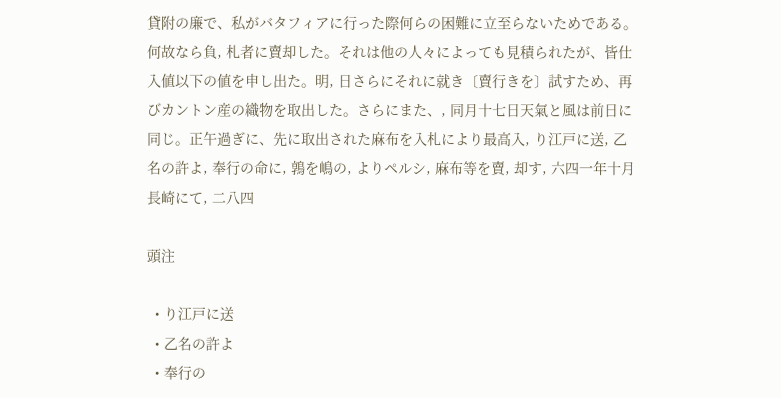貸附の廉で、私がバタフィアに行った際何らの困難に立至らないためである。何故なら負, 札者に賣却した。それは他の人々によっても見積られたが、皆仕入値以下の値を申し出た。明, 日さらにそれに就き〔賣行きを〕試すため、再びカントン産の織物を取出した。さらにまた、, 同月十七日天氣と風は前日に同じ。正午過ぎに、先に取出された麻布を入札により最高入, り江戸に送, 乙名の許よ, 奉行の命に, 鶉を嶋の, よりペルシ, 麻布等を賣, 却す, 六四一年十月長崎にて, 二八四

頭注

  • り江戸に送
  • 乙名の許よ
  • 奉行の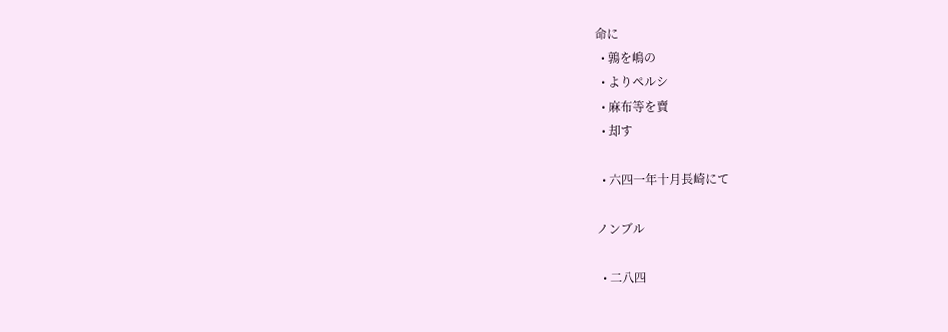命に
  • 鶉を嶋の
  • よりペルシ
  • 麻布等を賣
  • 却す

  • 六四一年十月長崎にて

ノンブル

  • 二八四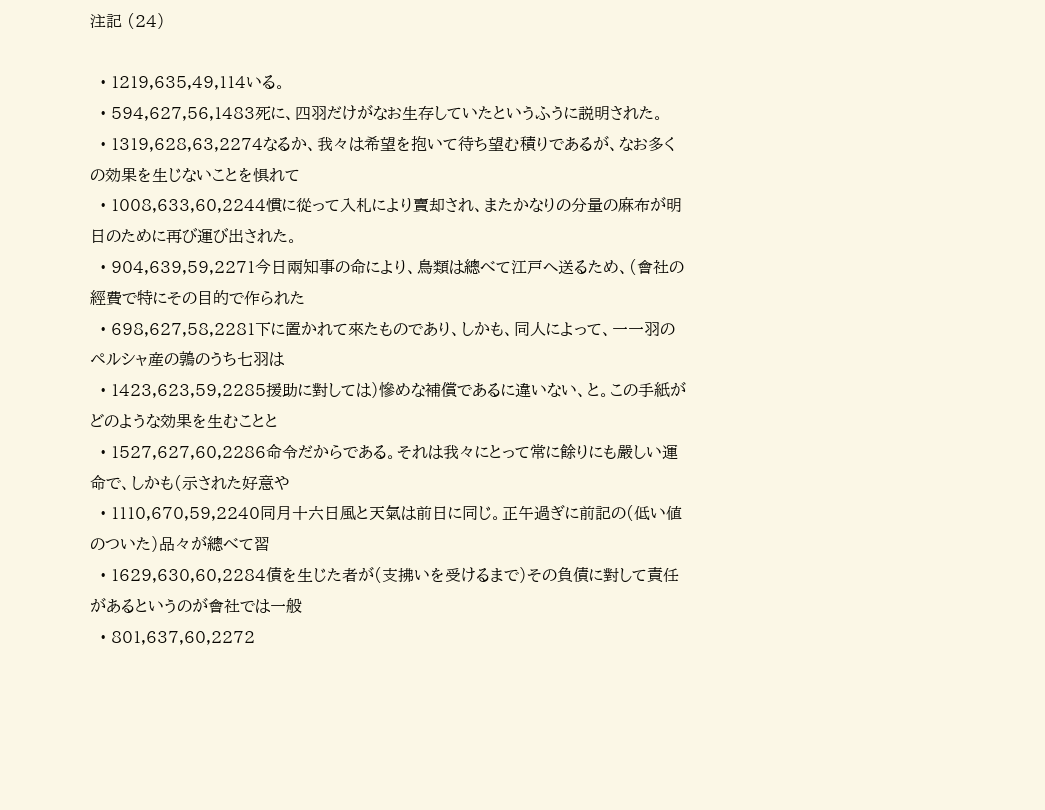注記 (24)

  • 1219,635,49,114いる。
  • 594,627,56,1483死に、四羽だけがなお生存していたというふうに説明された。
  • 1319,628,63,2274なるか、我々は希望を抱いて待ち望む積りであるが、なお多くの効果を生じないことを惧れて
  • 1008,633,60,2244慣に從って入札により賣却され、またかなりの分量の麻布が明日のために再び運び出された。
  • 904,639,59,2271今日兩知事の命により、鳥類は總べて江戸へ送るため、(會社の經費で特にその目的で作られた
  • 698,627,58,2281下に置かれて來たものであり、しかも、同人によって、一一羽のペルシャ産の鶉のうち七羽は
  • 1423,623,59,2285援助に對しては)慘めな補償であるに違いない、と。この手紙がどのような効果を生むことと
  • 1527,627,60,2286命令だからである。それは我々にとって常に餘りにも嚴しい運命で、しかも(示された好意や
  • 1110,670,59,2240同月十六日風と天氣は前日に同じ。正午過ぎに前記の(低い値のついた)品々が總べて習
  • 1629,630,60,2284債を生じた者が(支拂いを受けるまで)その負債に對して責任があるというのが會社では一般
  • 801,637,60,2272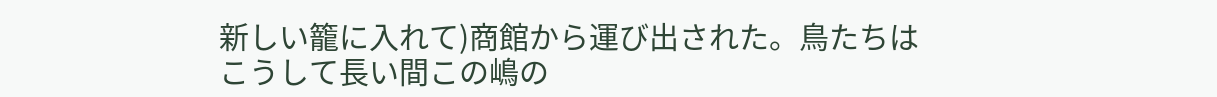新しい籠に入れて)商館から運び出された。鳥たちはこうして長い間この嶋の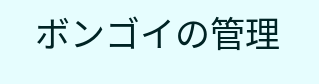ボンゴイの管理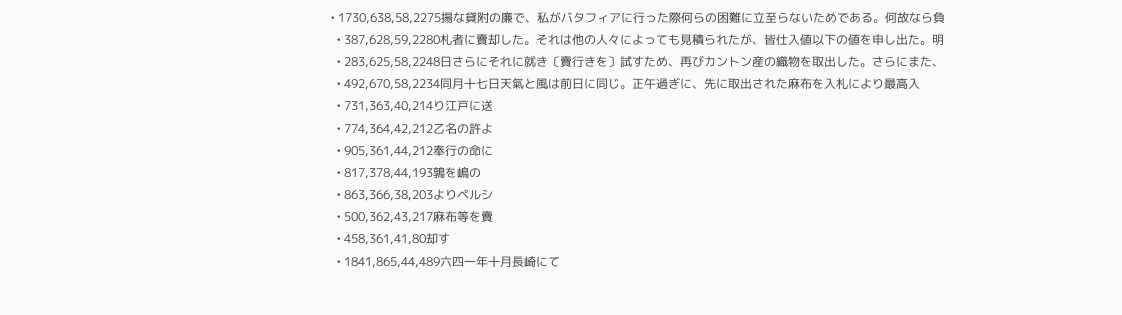• 1730,638,58,2275揚な貸附の廉で、私がバタフィアに行った際何らの困難に立至らないためである。何故なら負
  • 387,628,59,2280札者に賣却した。それは他の人々によっても見積られたが、皆仕入値以下の値を申し出た。明
  • 283,625,58,2248日さらにそれに就き〔賣行きを〕試すため、再びカントン産の織物を取出した。さらにまた、
  • 492,670,58,2234同月十七日天氣と風は前日に同じ。正午過ぎに、先に取出された麻布を入札により最高入
  • 731,363,40,214り江戸に送
  • 774,364,42,212乙名の許よ
  • 905,361,44,212奉行の命に
  • 817,378,44,193鶉を嶋の
  • 863,366,38,203よりペルシ
  • 500,362,43,217麻布等を賣
  • 458,361,41,80却す
  • 1841,865,44,489六四一年十月長崎にて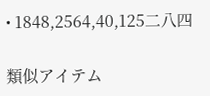• 1848,2564,40,125二八四

類似アイテム